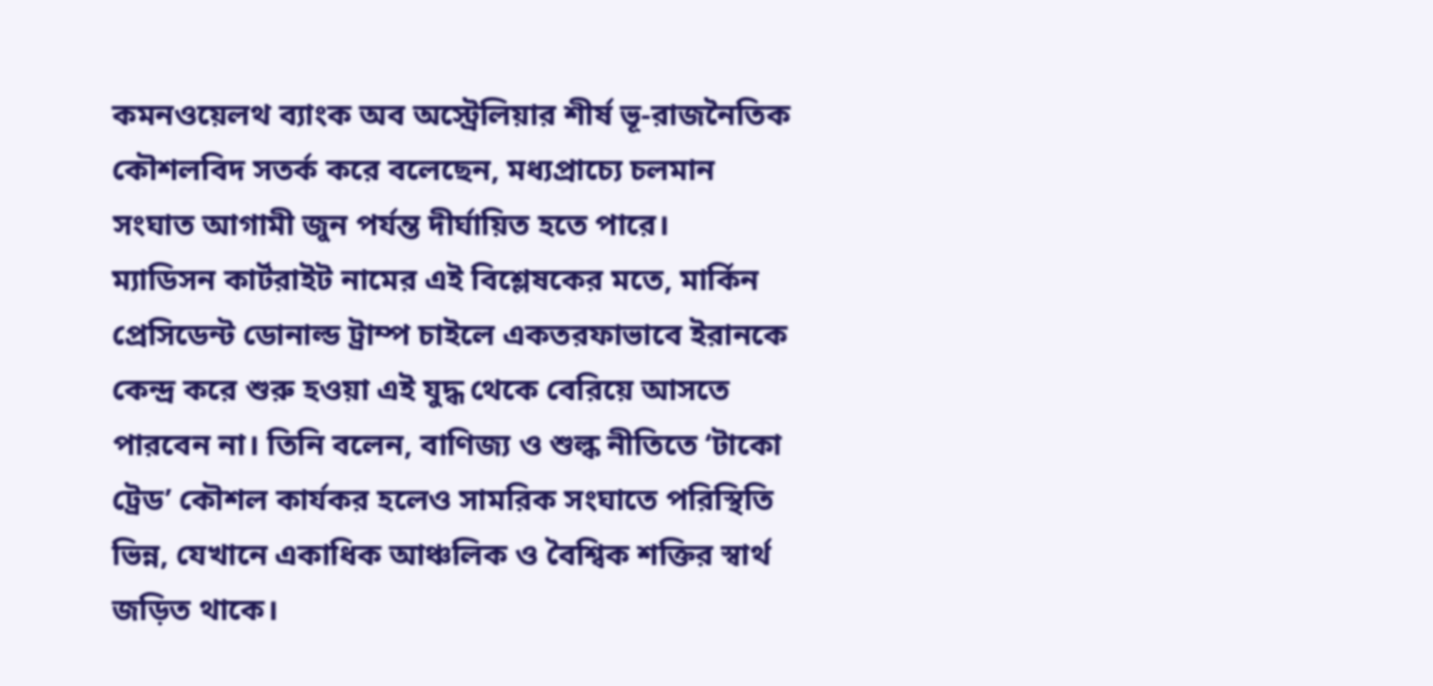কমনওয়েলথ ব্যাংক অব অস্ট্রেলিয়ার শীর্ষ ভূ-রাজনৈতিক কৌশলবিদ সতর্ক করে বলেছেন, মধ্যপ্রাচ্যে চলমান সংঘাত আগামী জুন পর্যন্ত দীর্ঘায়িত হতে পারে।
ম্যাডিসন কার্টরাইট নামের এই বিশ্লেষকের মতে, মার্কিন প্রেসিডেন্ট ডোনাল্ড ট্রাম্প চাইলে একতরফাভাবে ইরানকে কেন্দ্র করে শুরু হওয়া এই যুদ্ধ থেকে বেরিয়ে আসতে পারবেন না। তিনি বলেন, বাণিজ্য ও শুল্ক নীতিতে ‘টাকো ট্রেড’ কৌশল কার্যকর হলেও সামরিক সংঘাতে পরিস্থিতি ভিন্ন, যেখানে একাধিক আঞ্চলিক ও বৈশ্বিক শক্তির স্বার্থ জড়িত থাকে।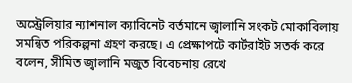অস্ট্রেলিয়ার ন্যাশনাল ক্যাবিনেট বর্তমানে জ্বালানি সংকট মোকাবিলায় সমন্বিত পরিকল্পনা গ্রহণ করছে। এ প্রেক্ষাপটে কার্টরাইট সতর্ক করে বলেন, সীমিত জ্বালানি মজুত বিবেচনায় রেখে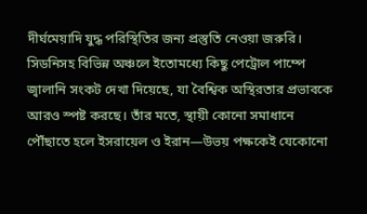দীর্ঘমেয়াদি যুদ্ধ পরিস্থিতির জন্য প্রস্তুতি নেওয়া জরুরি।
সিডনিসহ বিভিন্ন অঞ্চলে ইতোমধ্যে কিছু পেট্রোল পাম্পে জ্বালানি সংকট দেখা দিয়েছে, যা বৈশ্বিক অস্থিরতার প্রভাবকে আরও স্পষ্ট করছে। তাঁর মতে, স্থায়ী কোনো সমাধানে পৌঁছাতে হলে ইসরায়েল ও ইরান—উভয় পক্ষকেই যেকোনো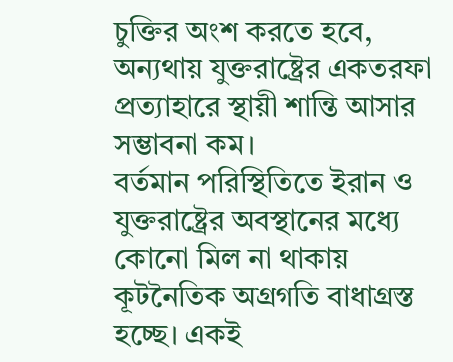চুক্তির অংশ করতে হবে, অন্যথায় যুক্তরাষ্ট্রের একতরফা প্রত্যাহারে স্থায়ী শান্তি আসার সম্ভাবনা কম।
বর্তমান পরিস্থিতিতে ইরান ও যুক্তরাষ্ট্রের অবস্থানের মধ্যে কোনো মিল না থাকায় কূটনৈতিক অগ্রগতি বাধাগ্রস্ত হচ্ছে। একই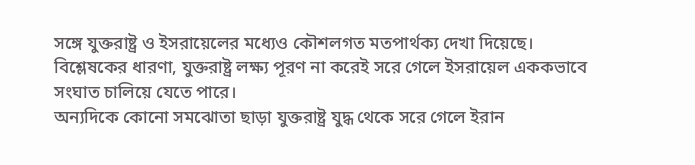সঙ্গে যুক্তরাষ্ট্র ও ইসরায়েলের মধ্যেও কৌশলগত মতপার্থক্য দেখা দিয়েছে। বিশ্লেষকের ধারণা, যুক্তরাষ্ট্র লক্ষ্য পূরণ না করেই সরে গেলে ইসরায়েল এককভাবে সংঘাত চালিয়ে যেতে পারে।
অন্যদিকে কোনো সমঝোতা ছাড়া যুক্তরাষ্ট্র যুদ্ধ থেকে সরে গেলে ইরান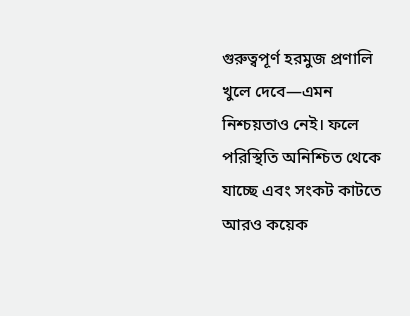গুরুত্বপূর্ণ হরমুজ প্রণালি খুলে দেবে—এমন নিশ্চয়তাও নেই। ফলে পরিস্থিতি অনিশ্চিত থেকে যাচ্ছে এবং সংকট কাটতে আরও কয়েক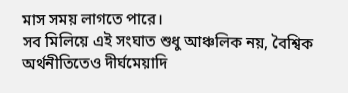মাস সময় লাগতে পারে।
সব মিলিয়ে এই সংঘাত শুধু আঞ্চলিক নয়, বৈশ্বিক অর্থনীতিতেও দীর্ঘমেয়াদি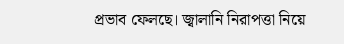প্রভাব ফেলছে। জ্বালানি নিরাপত্তা নিয়ে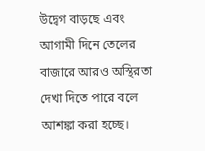উদ্বেগ বাড়ছে এবং আগামী দিনে তেলের বাজারে আরও অস্থিরতা দেখা দিতে পারে বলে আশঙ্কা করা হচ্ছে।